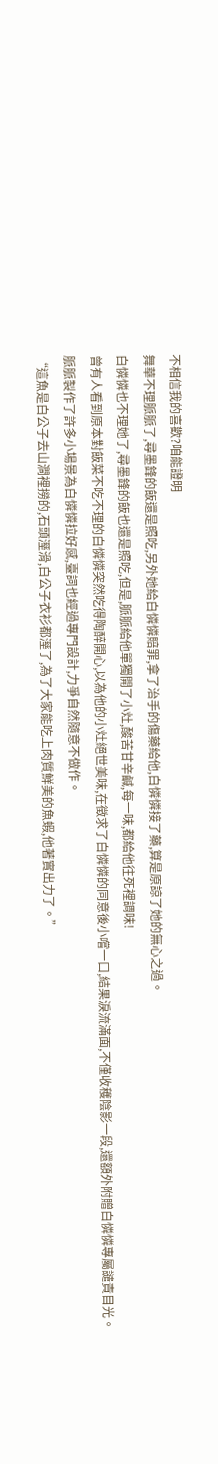不相信我的喜歡?咱能證明
舞華不理脈脈了,尋墨鋒的飯還是照吃,另外她給白憐憐賠罪,拿了治手的傷藥給他,白憐憐接了藥,算是原諒了她的無心之過。
白憐憐也不理她了,尋墨鋒的飯也還是照吃,但是,脈脈給他單獨開了小灶,酸苦甘辛鹹,每一味,都給他往死裡調味!
曾有人看到原本對飯菜不吃不理的白憐憐突然吃得陶醉開心,以為他的小灶絕世美味,在徵求了白憐憐的同意後小嚐一口,結果淚流滿面,不僅收穫陰影一段,還額外附贈白憐憐專屬譴責目光。
脈脈製作了許多小場景為白憐憐拉好感,臺詞也經過專門設計,力爭自然隨意不做作。
“這魚是白公子去山澗裡撈的,石頭溼滑,白公子衣衫都溼了,為了大家能吃上肉質鮮美的魚蝦,他著實出力了。”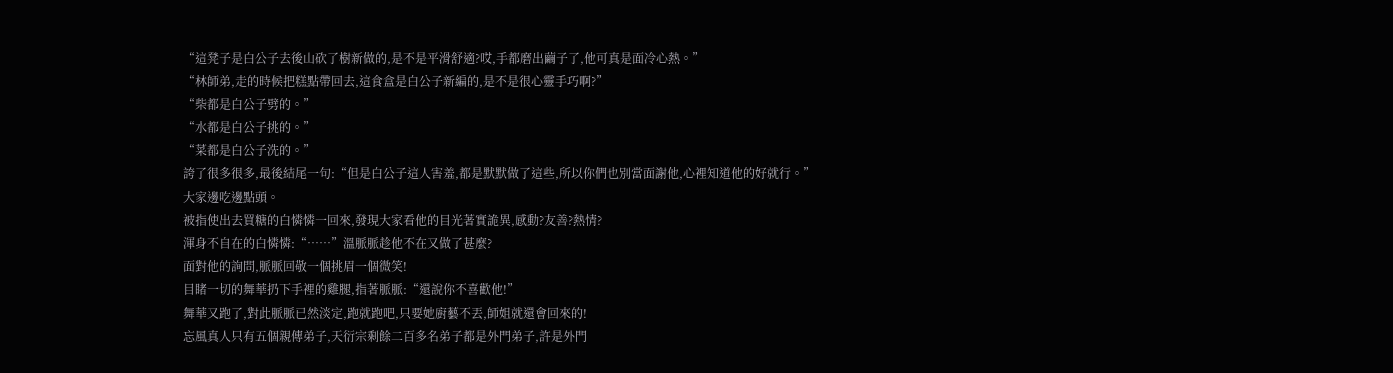“這凳子是白公子去後山砍了樹新做的,是不是平滑舒適?哎,手都磨出繭子了,他可真是面冷心熱。”
“林師弟,走的時候把糕點帶回去,這食盒是白公子新編的,是不是很心靈手巧啊?”
“柴都是白公子劈的。”
“水都是白公子挑的。”
“菜都是白公子洗的。”
誇了很多很多,最後結尾一句:“但是白公子這人害羞,都是默默做了這些,所以你們也別當面謝他,心裡知道他的好就行。”
大家邊吃邊點頭。
被指使出去買糖的白憐憐一回來,發現大家看他的目光著實詭異,感動?友善?熱情?
渾身不自在的白憐憐:“……”溫脈脈趁他不在又做了甚麼?
面對他的詢問,脈脈回敬一個挑眉一個微笑!
目睹一切的舞華扔下手裡的雞腿,指著脈脈:“還說你不喜歡他!”
舞華又跑了,對此脈脈已然淡定,跑就跑吧,只要她廚藝不丟,師姐就還會回來的!
忘風真人只有五個親傳弟子,天衍宗剩餘二百多名弟子都是外門弟子,許是外門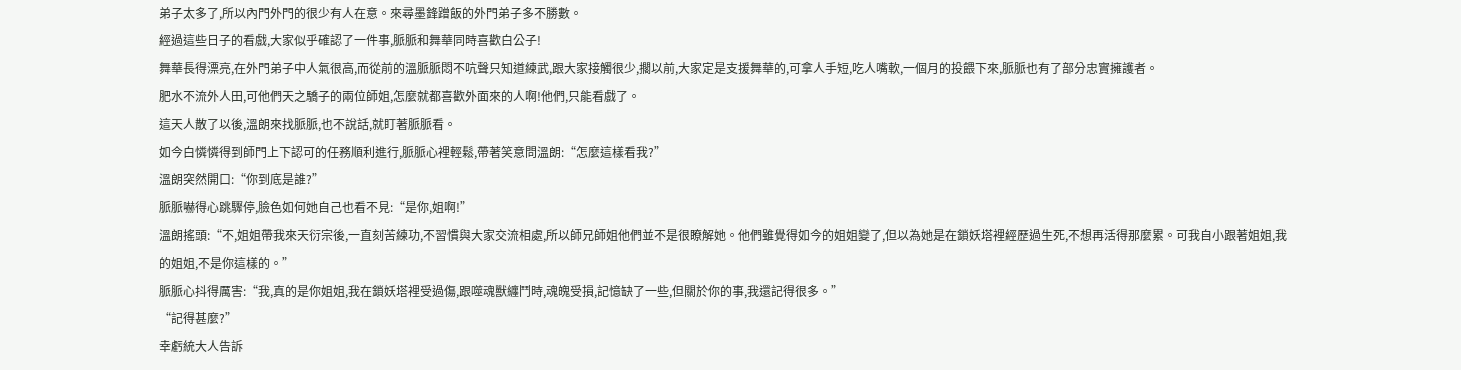弟子太多了,所以內門外門的很少有人在意。來尋墨鋒蹭飯的外門弟子多不勝數。
經過這些日子的看戲,大家似乎確認了一件事,脈脈和舞華同時喜歡白公子!
舞華長得漂亮,在外門弟子中人氣很高,而從前的溫脈脈悶不吭聲只知道練武,跟大家接觸很少,擱以前,大家定是支援舞華的,可拿人手短,吃人嘴軟,一個月的投餵下來,脈脈也有了部分忠實擁護者。
肥水不流外人田,可他們天之驕子的兩位師姐,怎麼就都喜歡外面來的人啊!他們,只能看戲了。
這天人散了以後,溫朗來找脈脈,也不說話,就盯著脈脈看。
如今白憐憐得到師門上下認可的任務順利進行,脈脈心裡輕鬆,帶著笑意問溫朗:“怎麼這樣看我?”
溫朗突然開口:“你到底是誰?”
脈脈嚇得心跳驟停,臉色如何她自己也看不見:“是你,姐啊!”
溫朗搖頭:“不,姐姐帶我來天衍宗後,一直刻苦練功,不習慣與大家交流相處,所以師兄師姐他們並不是很瞭解她。他們雖覺得如今的姐姐變了,但以為她是在鎖妖塔裡經歷過生死,不想再活得那麼累。可我自小跟著姐姐,我的姐姐,不是你這樣的。”
脈脈心抖得厲害:“我,真的是你姐姐,我在鎖妖塔裡受過傷,跟噬魂獸纏鬥時,魂魄受損,記憶缺了一些,但關於你的事,我還記得很多。”
“記得甚麼?”
幸虧統大人告訴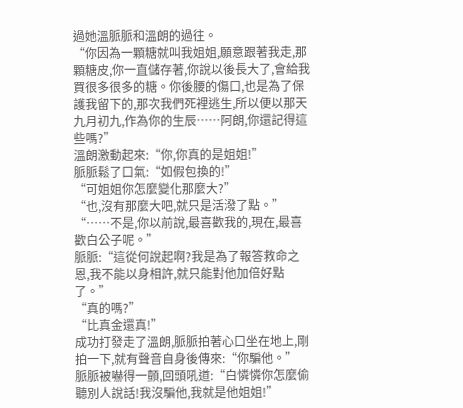過她溫脈脈和溫朗的過往。
“你因為一顆糖就叫我姐姐,願意跟著我走,那顆糖皮,你一直儲存著,你說以後長大了,會給我買很多很多的糖。你後腰的傷口,也是為了保護我留下的,那次我們死裡逃生,所以便以那天九月初九,作為你的生辰……阿朗,你還記得這些嗎?”
溫朗激動起來:“你,你真的是姐姐!”
脈脈鬆了口氣:“如假包換的!”
“可姐姐你怎麼變化那麼大?”
“也,沒有那麼大吧,就只是活潑了點。”
“……不是,你以前說,最喜歡我的,現在,最喜歡白公子呢。”
脈脈:“這從何說起啊?我是為了報答救命之恩,我不能以身相許,就只能對他加倍好點了。”
“真的嗎?”
“比真金還真!”
成功打發走了溫朗,脈脈拍著心口坐在地上,剛拍一下,就有聲音自身後傳來:“你騙他。”
脈脈被嚇得一顫,回頭吼道:“白憐憐你怎麼偷聽別人說話!我沒騙他,我就是他姐姐!”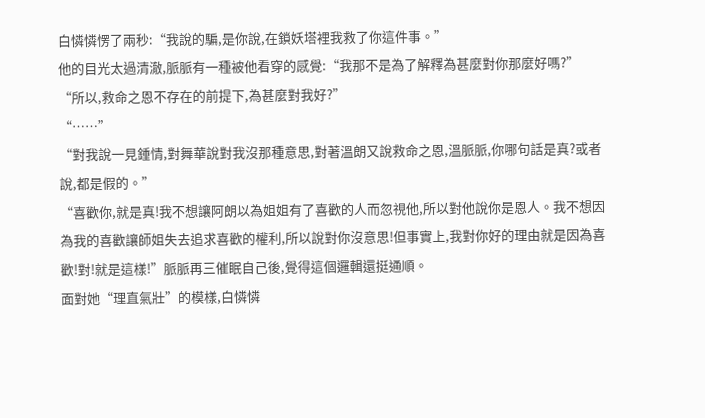白憐憐愣了兩秒:“我說的騙,是你說,在鎖妖塔裡我救了你這件事。”
他的目光太過清澈,脈脈有一種被他看穿的感覺:“我那不是為了解釋為甚麼對你那麼好嗎?”
“所以,救命之恩不存在的前提下,為甚麼對我好?”
“……”
“對我說一見鍾情,對舞華說對我沒那種意思,對著溫朗又說救命之恩,溫脈脈,你哪句話是真?或者說,都是假的。”
“喜歡你,就是真!我不想讓阿朗以為姐姐有了喜歡的人而忽視他,所以對他說你是恩人。我不想因為我的喜歡讓師姐失去追求喜歡的權利,所以說對你沒意思!但事實上,我對你好的理由就是因為喜歡!對!就是這樣!”脈脈再三催眠自己後,覺得這個邏輯還挺通順。
面對她“理直氣壯”的模樣,白憐憐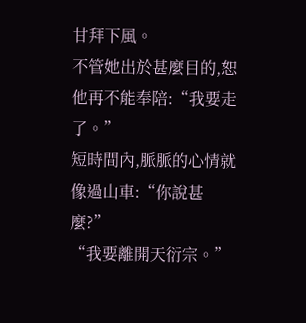甘拜下風。
不管她出於甚麼目的,恕他再不能奉陪:“我要走了。”
短時間內,脈脈的心情就像過山車:“你說甚麼?”
“我要離開天衍宗。”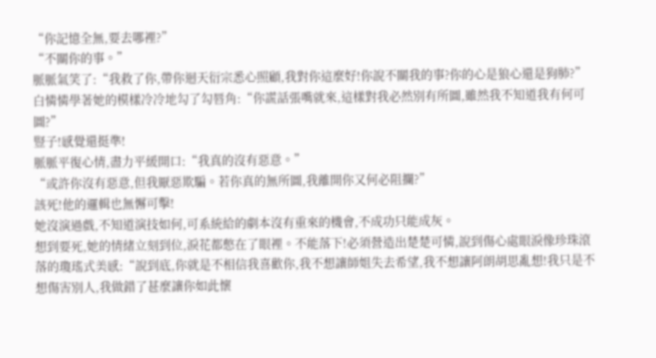“你記憶全無,要去哪裡?”
“不關你的事。”
脈脈氣笑了:“我救了你,帶你迴天衍宗悉心照顧,我對你這麼好!你說不關我的事?你的心是狼心還是狗肺?”
白憐憐學著她的模樣冷冷地勾了勾唇角:“你謊話張嘴就來,這樣對我必然別有所圖,雖然我不知道我有何可圖?”
豎子!感覺還挺準!
脈脈平復心情,盡力平緩開口:“我真的沒有惡意。”
“或許你沒有惡意,但我厭惡欺騙。若你真的無所圖,我離開你又何必阻攔?”
該死!他的邏輯也無懈可擊!
她沒演過戲,不知道演技如何,可系統給的劇本沒有重來的機會,不成功只能成灰。
想到要死,她的情緒立刻到位,淚花都憋在了眼裡。不能落下!必須營造出楚楚可憐,說到傷心處眼淚像珍珠滾落的瓊瑤式美感:“說到底,你就是不相信我喜歡你,我不想讓師姐失去希望,我不想讓阿朗胡思亂想!我只是不想傷害別人,我做錯了甚麼讓你如此懷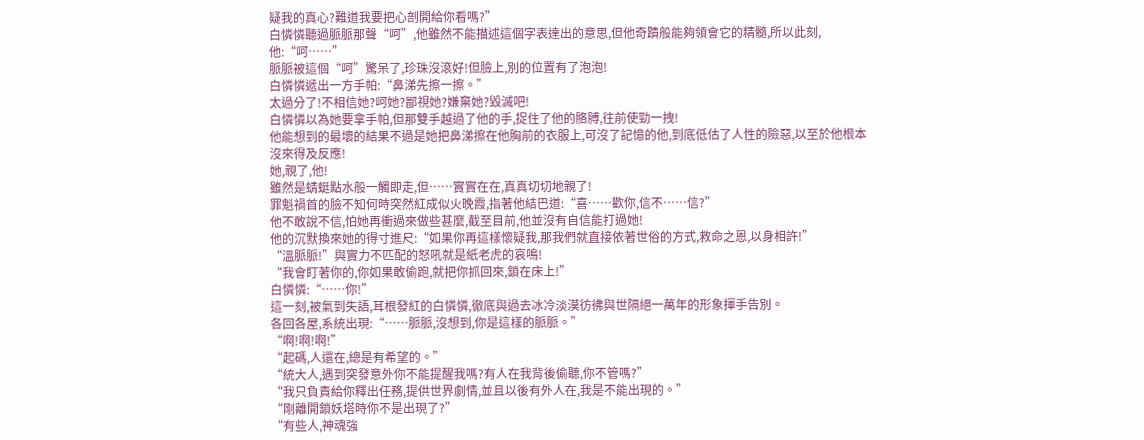疑我的真心?難道我要把心剖開給你看嗎?”
白憐憐聽過脈脈那聲“呵”,他雖然不能描述這個字表達出的意思,但他奇蹟般能夠領會它的精髓,所以此刻,他:“呵……”
脈脈被這個“呵”驚呆了,珍珠沒滾好!但臉上,別的位置有了泡泡!
白憐憐遞出一方手帕:“鼻涕先擦一擦。”
太過分了!不相信她?呵她?鄙視她?嫌棄她?毀滅吧!
白憐憐以為她要拿手帕,但那雙手越過了他的手,捉住了他的胳膊,往前使勁一拽!
他能想到的最壞的結果不過是她把鼻涕擦在他胸前的衣服上,可沒了記憶的他,到底低估了人性的險惡,以至於他根本沒來得及反應!
她,親了,他!
雖然是蜻蜓點水般一觸即走,但……實實在在,真真切切地親了!
罪魁禍首的臉不知何時突然紅成似火晚霞,指著他結巴道:“喜……歡你,信不……信?”
他不敢說不信,怕她再衝過來做些甚麼,截至目前,他並沒有自信能打過她!
他的沉默換來她的得寸進尺:“如果你再這樣懷疑我,那我們就直接依著世俗的方式,救命之恩,以身相許!”
“溫脈脈!”與實力不匹配的怒吼就是紙老虎的哀鳴!
“我會盯著你的,你如果敢偷跑,就把你抓回來,鎖在床上!”
白憐憐:“……你!”
這一刻,被氣到失語,耳根發紅的白憐憐,徹底與過去冰冷淡漠彷彿與世隔絕一萬年的形象揮手告別。
各回各屋,系統出現:“……脈脈,沒想到,你是這樣的脈脈。”
“啊!啊!啊!”
“起碼,人還在,總是有希望的。”
“統大人,遇到突發意外你不能提醒我嗎?有人在我背後偷聽,你不管嗎?”
“我只負責給你釋出任務,提供世界劇情,並且以後有外人在,我是不能出現的。”
“剛離開鎖妖塔時你不是出現了?”
“有些人,神魂強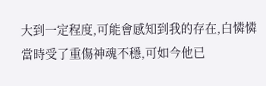大到一定程度,可能會感知到我的存在,白憐憐當時受了重傷神魂不穩,可如今他已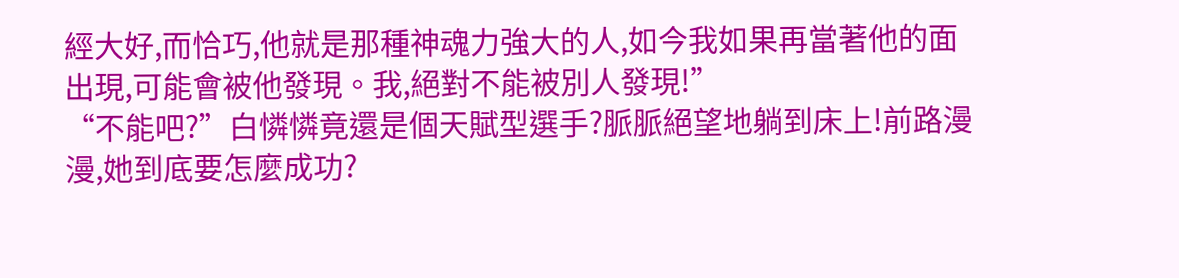經大好,而恰巧,他就是那種神魂力強大的人,如今我如果再當著他的面出現,可能會被他發現。我,絕對不能被別人發現!”
“不能吧?”白憐憐竟還是個天賦型選手?脈脈絕望地躺到床上!前路漫漫,她到底要怎麼成功?